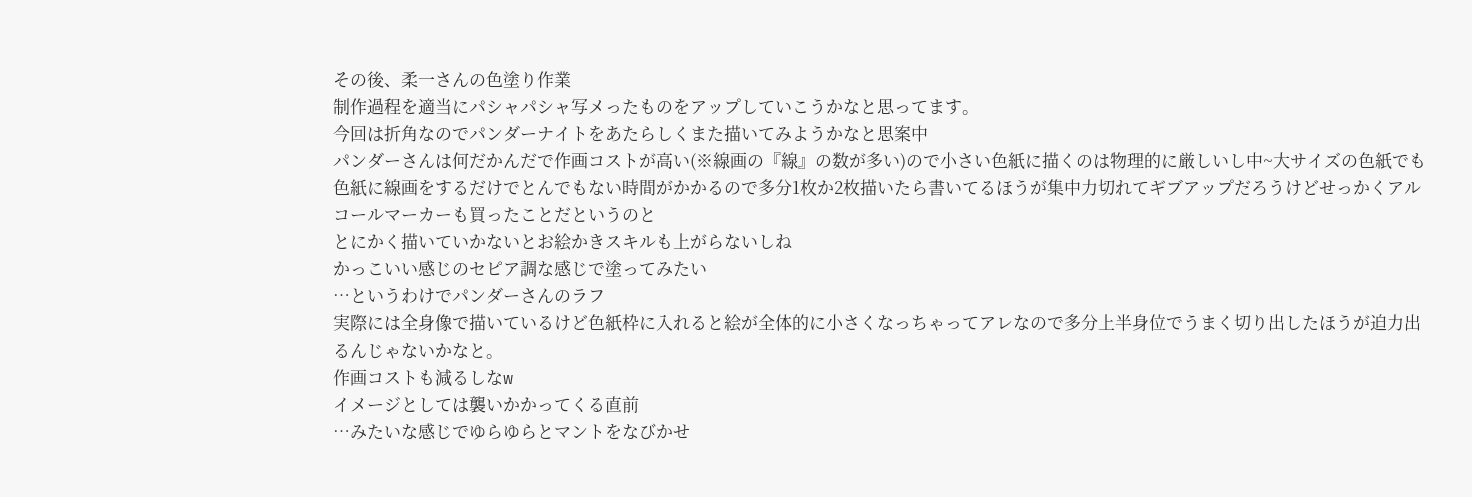その後、柔一さんの色塗り作業
制作過程を適当にパシャパシャ写メったものをアップしていこうかなと思ってます。
今回は折角なのでパンダーナイトをあたらしくまた描いてみようかなと思案中
パンダーさんは何だかんだで作画コストが高い(※線画の『線』の数が多い)ので小さい色紙に描くのは物理的に厳しいし中~大サイズの色紙でも色紙に線画をするだけでとんでもない時間がかかるので多分1枚か2枚描いたら書いてるほうが集中力切れてギブアップだろうけどせっかくアルコールマーカーも買ったことだというのと
とにかく描いていかないとお絵かきスキルも上がらないしね
かっこいい感じのセピア調な感じで塗ってみたい
…というわけでパンダーさんのラフ
実際には全身像で描いているけど色紙枠に入れると絵が全体的に小さくなっちゃってアレなので多分上半身位でうまく切り出したほうが迫力出るんじゃないかなと。
作画コストも減るしなw
イメージとしては襲いかかってくる直前
…みたいな感じでゆらゆらとマントをなびかせ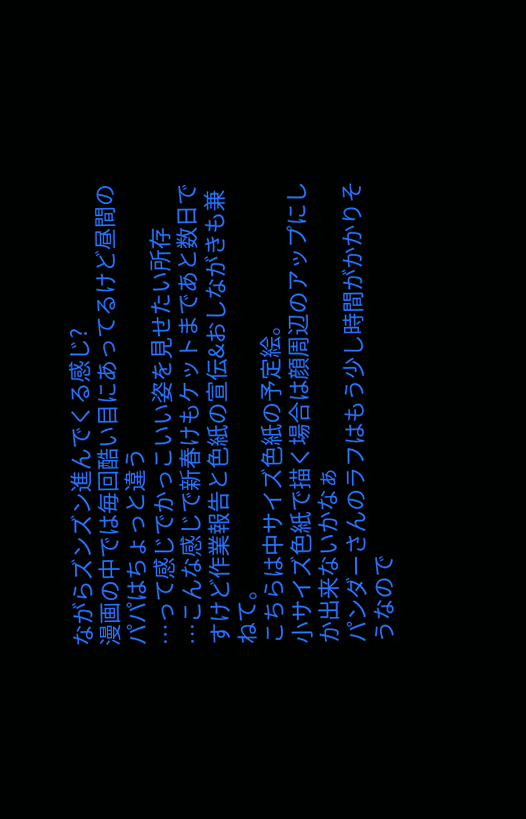ながらズンズン進んでくる感じ?
漫画の中では毎回酷い目にあってるけど昼間のパパはちょっと違う
…って感じでかっこいい姿を見せたい所存
…こんな感じで新春けもケットまであと数日ですけど作業報告と色紙の宣伝&おしながきも兼ねて。
こちらは中サイズ色紙の予定絵。
小サイズ色紙で描く場合は顔周辺のアップにしか出来ないかなぁ
パンダーさんのラフはもう少し時間がかかりそうなので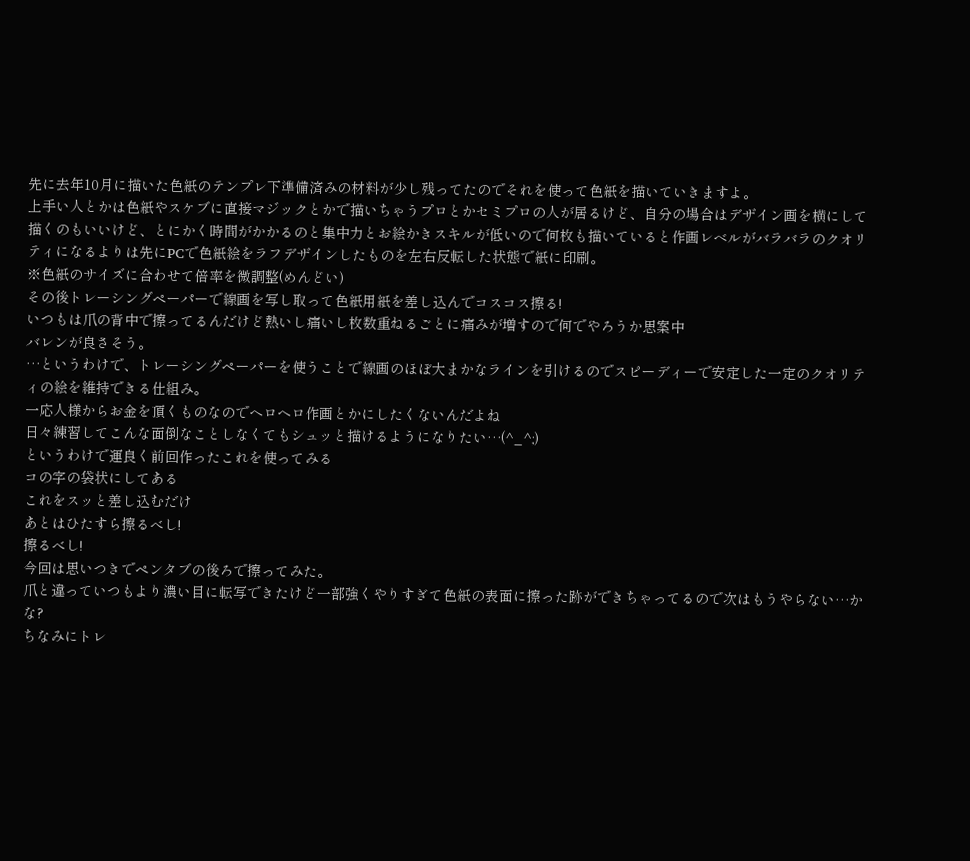先に去年10月に描いた色紙のテンプレ下準備済みの材料が少し残ってたのでそれを使って色紙を描いていきますよ。
上手い人とかは色紙やスケブに直接マジックとかで描いちゃうプロとかセミプロの人が居るけど、自分の場合はデザイン画を横にして描くのもいいけど、とにかく時間がかかるのと集中力とお絵かきスキルが低いので何枚も描いていると作画レベルがバラバラのクオリティになるよりは先にPCで色紙絵をラフデザインしたものを左右反転した状態で紙に印刷。
※色紙のサイズに合わせて倍率を微調整(めんどい)
その後トレーシングペーパーで線画を写し取って色紙用紙を差し込んでコスコス擦る!
いつもは爪の背中で擦ってるんだけど熱いし痛いし枚数重ねるごとに痛みが増すので何でやろうか思案中
バレンが良さそう。
…というわけで、トレーシングペーパーを使うことで線画のほぼ大まかなラインを引けるのでスピーディーで安定した一定のクオリティの絵を維持できる仕組み。
一応人様からお金を頂くものなのでヘロヘロ作画とかにしたくないんだよね
日々練習してこんな面倒なことしなくてもシュッと描けるようになりたい…(^_^;)
というわけで運良く前回作ったこれを使ってみる
コの字の袋状にしてある
これをスッと差し込むだけ
あとはひたすら擦るべし!
擦るべし!
今回は思いつきでペンタブの後ろで擦ってみた。
爪と違っていつもより濃い目に転写できたけど一部強くやりすぎて色紙の表面に擦った跡ができちゃってるので次はもうやらない…かな?
ちなみにトレ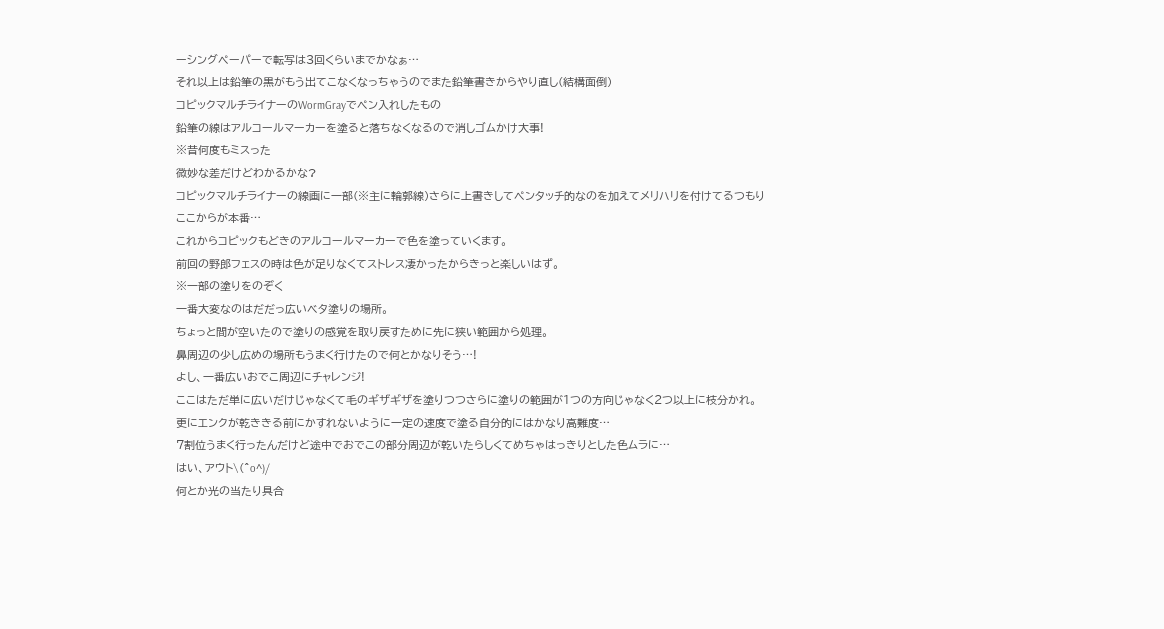ーシングペーパーで転写は3回くらいまでかなぁ…
それ以上は鉛筆の黒がもう出てこなくなっちゃうのでまた鉛筆書きからやり直し(結構面倒)
コピックマルチライナーのWormGrayでペン入れしたもの
鉛筆の線はアルコールマーカーを塗ると落ちなくなるので消しゴムかけ大事!
※昔何度もミスった
微妙な差だけどわかるかな?
コピックマルチライナーの線画に一部(※主に輪郭線)さらに上書きしてペンタッチ的なのを加えてメリハリを付けてるつもり
ここからが本番…
これからコピックもどきのアルコールマーカーで色を塗っていくます。
前回の野郎フェスの時は色が足りなくてストレス凄かったからきっと楽しいはず。
※一部の塗りをのぞく
一番大変なのはだだっ広いベタ塗りの場所。
ちょっと間が空いたので塗りの感覚を取り戻すために先に狭い範囲から処理。
鼻周辺の少し広めの場所もうまく行けたので何とかなりそう…!
よし、一番広いおでこ周辺にチャレンジ!
ここはただ単に広いだけじゃなくて毛のギザギザを塗りつつさらに塗りの範囲が1つの方向じゃなく2つ以上に枝分かれ。
更にエンクが乾ききる前にかすれないように一定の速度で塗る自分的にはかなり高難度…
7割位うまく行ったんだけど途中でおでこの部分周辺が乾いたらしくてめちゃはっきりとした色ムラに…
はい、アウト\(^o^)/
何とか光の当たり具合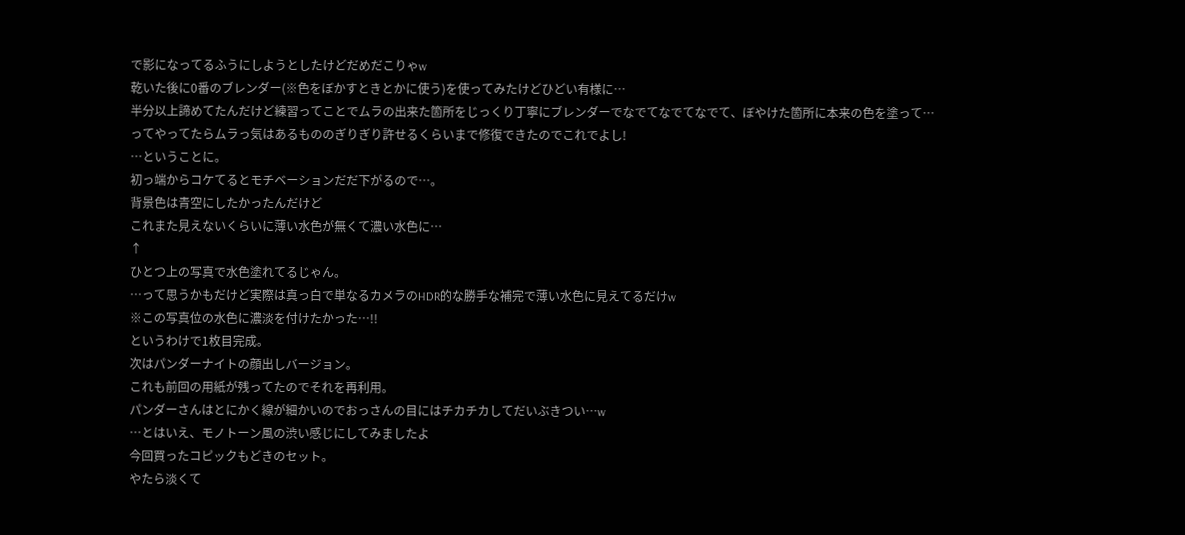で影になってるふうにしようとしたけどだめだこりゃw
乾いた後に0番のブレンダー(※色をぼかすときとかに使う)を使ってみたけどひどい有様に…
半分以上諦めてたんだけど練習ってことでムラの出来た箇所をじっくり丁寧にブレンダーでなでてなでてなでて、ぼやけた箇所に本来の色を塗って…
ってやってたらムラっ気はあるもののぎりぎり許せるくらいまで修復できたのでこれでよし!
…ということに。
初っ端からコケてるとモチベーションだだ下がるので…。
背景色は青空にしたかったんだけど
これまた見えないくらいに薄い水色が無くて濃い水色に…
↑
ひとつ上の写真で水色塗れてるじゃん。
…って思うかもだけど実際は真っ白で単なるカメラのHDR的な勝手な補完で薄い水色に見えてるだけw
※この写真位の水色に濃淡を付けたかった…!!
というわけで1枚目完成。
次はパンダーナイトの顔出しバージョン。
これも前回の用紙が残ってたのでそれを再利用。
パンダーさんはとにかく線が細かいのでおっさんの目にはチカチカしてだいぶきつい…w
…とはいえ、モノトーン風の渋い感じにしてみましたよ
今回買ったコピックもどきのセット。
やたら淡くて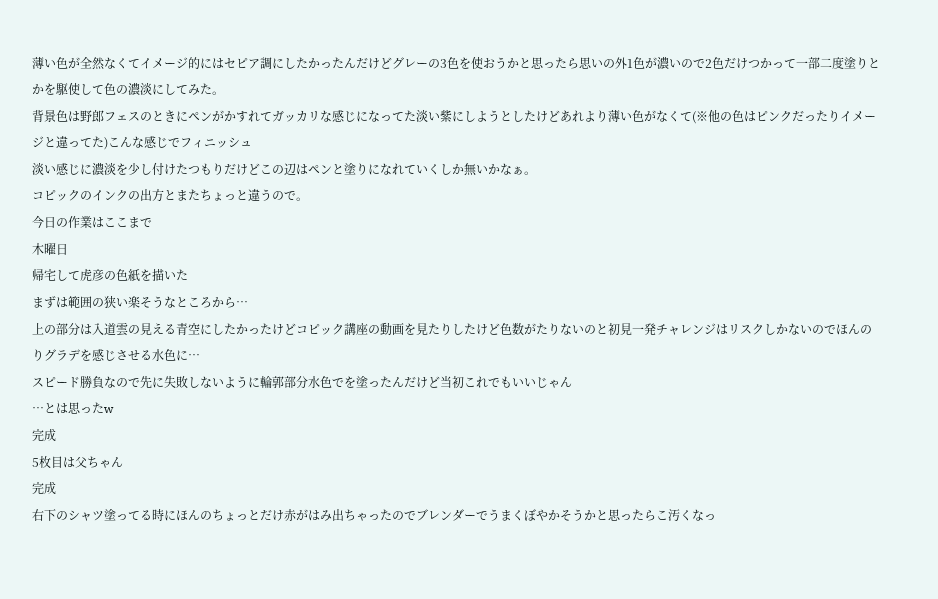薄い色が全然なくてイメージ的にはセピア調にしたかったんだけどグレーの3色を使おうかと思ったら思いの外1色が濃いので2色だけつかって一部二度塗りとかを駆使して色の濃淡にしてみた。
背景色は野郎フェスのときにペンがかすれてガッカリな感じになってた淡い紫にしようとしたけどあれより薄い色がなくて(※他の色はピンクだったりイメージと違ってた)こんな感じでフィニッシュ
淡い感じに濃淡を少し付けたつもりだけどこの辺はペンと塗りになれていくしか無いかなぁ。
コピックのインクの出方とまたちょっと違うので。
今日の作業はここまで
木曜日
帰宅して虎彦の色紙を描いた
まずは範囲の狭い楽そうなところから…
上の部分は入道雲の見える青空にしたかったけどコピック講座の動画を見たりしたけど色数がたりないのと初見一発チャレンジはリスクしかないのでほんのりグラデを感じさせる水色に…
スピード勝負なので先に失敗しないように輪郭部分水色でを塗ったんだけど当初これでもいいじゃん
…とは思ったw
完成
5枚目は父ちゃん
完成
右下のシャツ塗ってる時にほんのちょっとだけ赤がはみ出ちゃったのでブレンダーでうまくぼやかそうかと思ったらこ汚くなっ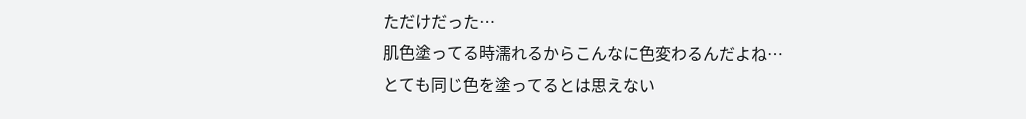ただけだった…
肌色塗ってる時濡れるからこんなに色変わるんだよね…
とても同じ色を塗ってるとは思えない